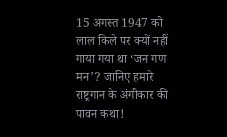15 अगस्त 1947 को लाल किले पर क्यों नहीं गाया गया था ‘जन गण मन’? जानिए हमारे राष्ट्रगान के अंगीकार की पावन कथा!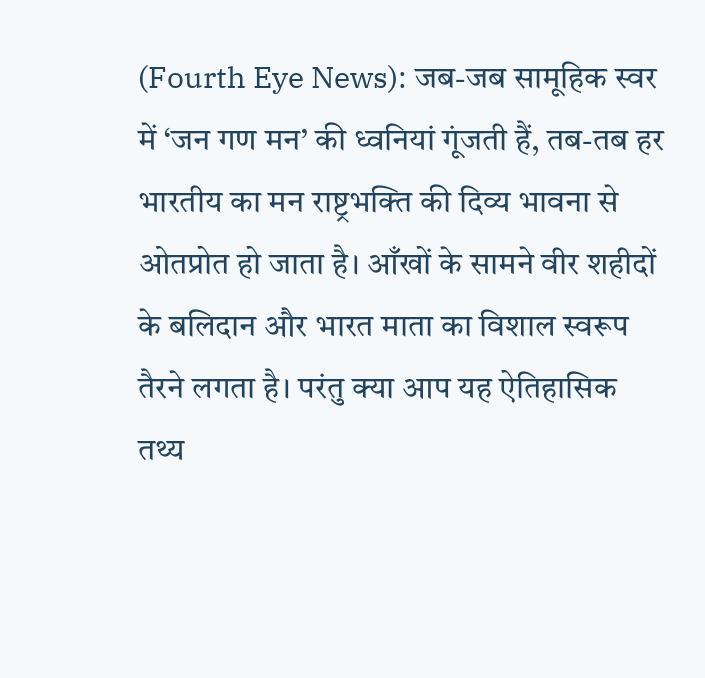(Fourth Eye News): जब-जब सामूहिक स्वर में ‘जन गण मन’ की ध्वनियां गूंजती हैं, तब-तब हर भारतीय का मन राष्ट्रभक्ति की दिव्य भावना से ओतप्रोत हो जाता है। आँखों के सामने वीर शहीदों के बलिदान और भारत माता का विशाल स्वरूप तैरने लगता है। परंतु क्या आप यह ऐतिहासिक तथ्य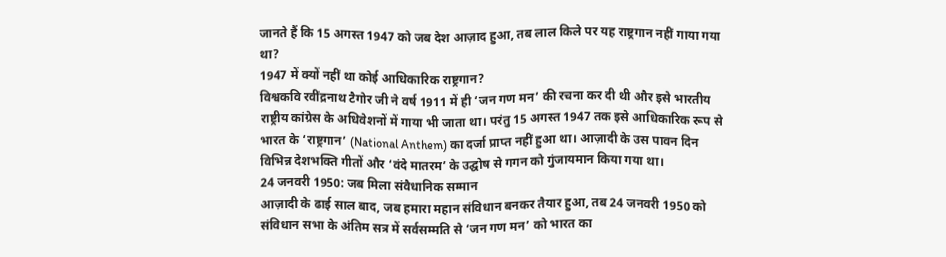जानते हैं कि 15 अगस्त 1947 को जब देश आज़ाद हुआ, तब लाल किले पर यह राष्ट्रगान नहीं गाया गया था?
1947 में क्यों नहीं था कोई आधिकारिक राष्ट्रगान?
विश्वकवि रवींद्रनाथ टैगोर जी ने वर्ष 1911 में ही ‘जन गण मन’ की रचना कर दी थी और इसे भारतीय राष्ट्रीय कांग्रेस के अधिवेशनों में गाया भी जाता था। परंतु 15 अगस्त 1947 तक इसे आधिकारिक रूप से भारत के ‘राष्ट्रगान’ (National Anthem) का दर्जा प्राप्त नहीं हुआ था। आज़ादी के उस पावन दिन विभिन्न देशभक्ति गीतों और ‘वंदे मातरम’ के उद्घोष से गगन को गुंजायमान किया गया था।
24 जनवरी 1950: जब मिला संवैधानिक सम्मान
आज़ादी के ढाई साल बाद, जब हमारा महान संविधान बनकर तैयार हुआ, तब 24 जनवरी 1950 को संविधान सभा के अंतिम सत्र में सर्वसम्मति से ‘जन गण मन’ को भारत का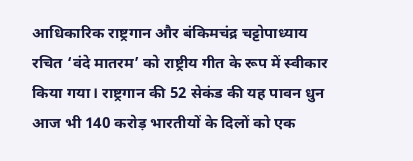आधिकारिक राष्ट्रगान और बंकिमचंद्र चट्टोपाध्याय रचित ‘वंदे मातरम’ को राष्ट्रीय गीत के रूप में स्वीकार किया गया। राष्ट्रगान की 52 सेकंड की यह पावन धुन आज भी 140 करोड़ भारतीयों के दिलों को एक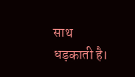साथ धड़काती है।